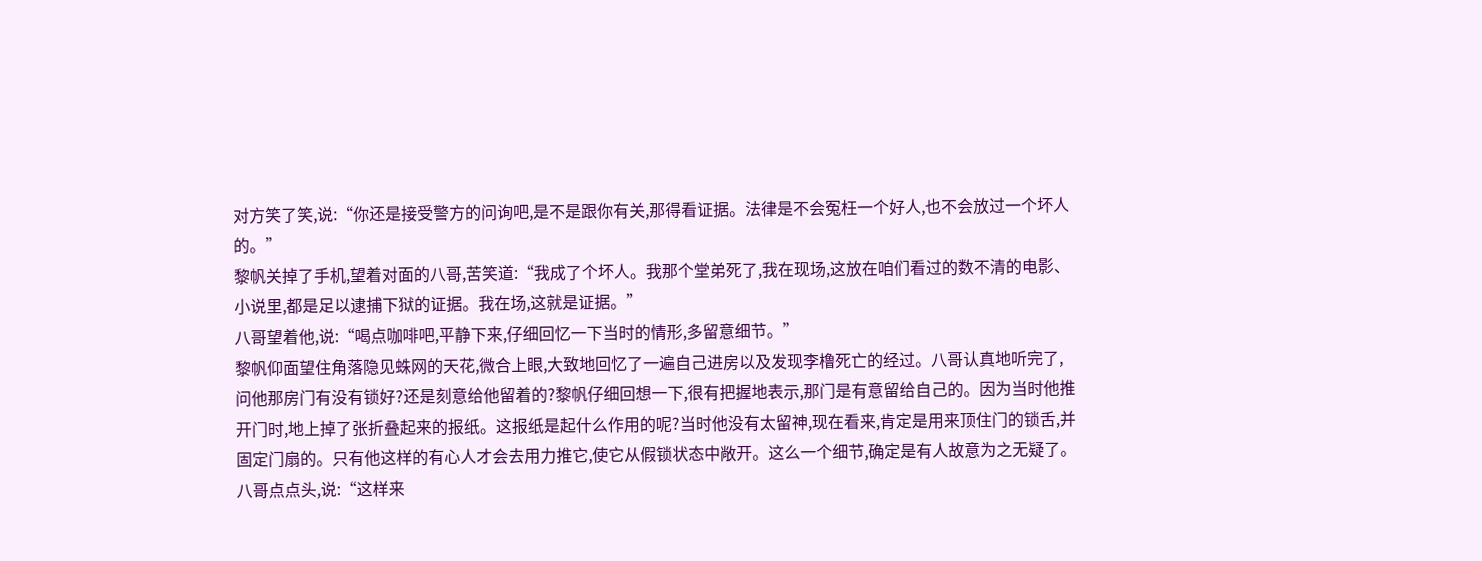对方笑了笑,说:“你还是接受警方的问询吧,是不是跟你有关,那得看证据。法律是不会冤枉一个好人,也不会放过一个坏人的。”
黎帆关掉了手机,望着对面的八哥,苦笑道:“我成了个坏人。我那个堂弟死了,我在现场,这放在咱们看过的数不清的电影、小说里,都是足以逮捕下狱的证据。我在场,这就是证据。”
八哥望着他,说:“喝点咖啡吧,平静下来,仔细回忆一下当时的情形,多留意细节。”
黎帆仰面望住角落隐见蛛网的天花,微合上眼,大致地回忆了一遍自己进房以及发现李橹死亡的经过。八哥认真地听完了,问他那房门有没有锁好?还是刻意给他留着的?黎帆仔细回想一下,很有把握地表示,那门是有意留给自己的。因为当时他推开门时,地上掉了张折叠起来的报纸。这报纸是起什么作用的呢?当时他没有太留神,现在看来,肯定是用来顶住门的锁舌,并固定门扇的。只有他这样的有心人才会去用力推它,使它从假锁状态中敞开。这么一个细节,确定是有人故意为之无疑了。
八哥点点头,说:“这样来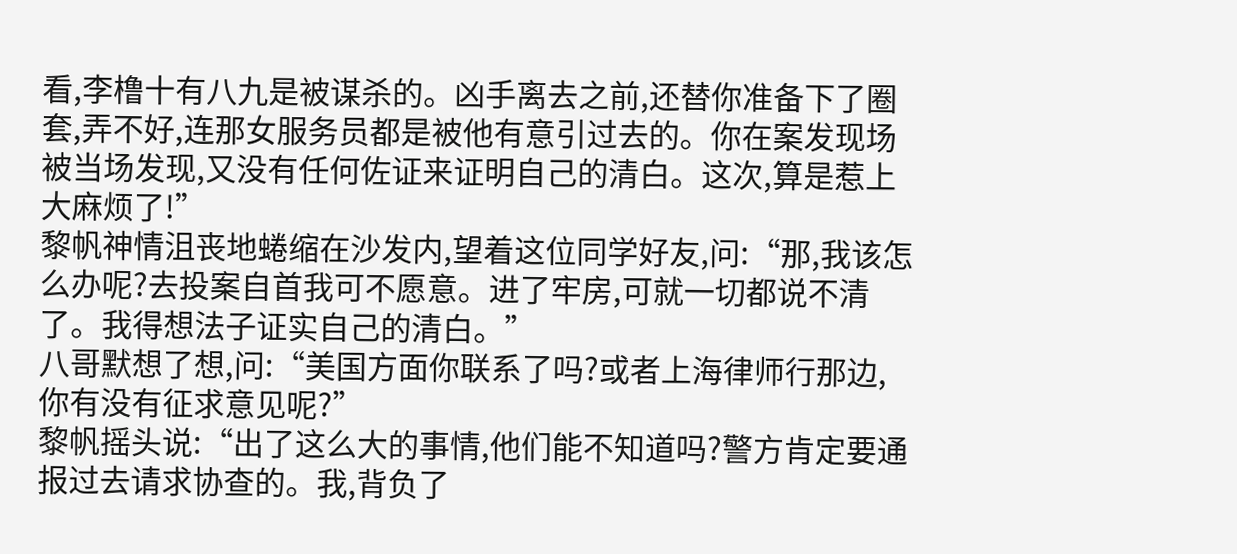看,李橹十有八九是被谋杀的。凶手离去之前,还替你准备下了圈套,弄不好,连那女服务员都是被他有意引过去的。你在案发现场被当场发现,又没有任何佐证来证明自己的清白。这次,算是惹上大麻烦了!”
黎帆神情沮丧地蜷缩在沙发内,望着这位同学好友,问:“那,我该怎么办呢?去投案自首我可不愿意。进了牢房,可就一切都说不清了。我得想法子证实自己的清白。”
八哥默想了想,问:“美国方面你联系了吗?或者上海律师行那边,你有没有征求意见呢?”
黎帆摇头说:“出了这么大的事情,他们能不知道吗?警方肯定要通报过去请求协查的。我,背负了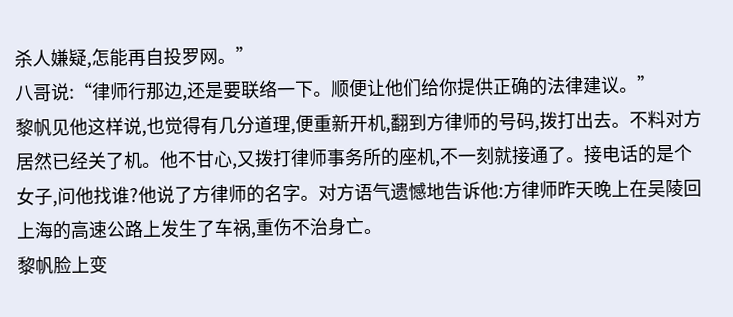杀人嫌疑,怎能再自投罗网。”
八哥说:“律师行那边,还是要联络一下。顺便让他们给你提供正确的法律建议。”
黎帆见他这样说,也觉得有几分道理,便重新开机,翻到方律师的号码,拨打出去。不料对方居然已经关了机。他不甘心,又拨打律师事务所的座机,不一刻就接通了。接电话的是个女子,问他找谁?他说了方律师的名字。对方语气遗憾地告诉他:方律师昨天晚上在吴陵回上海的高速公路上发生了车祸,重伤不治身亡。
黎帆脸上变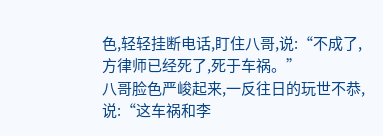色,轻轻挂断电话,盯住八哥,说:“不成了,方律师已经死了,死于车祸。”
八哥脸色严峻起来,一反往日的玩世不恭,说:“这车祸和李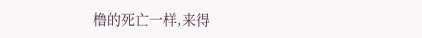橹的死亡一样,来得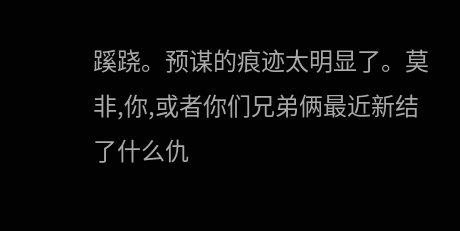蹊跷。预谋的痕迹太明显了。莫非,你,或者你们兄弟俩最近新结了什么仇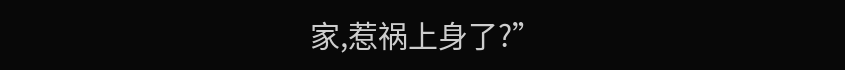家,惹祸上身了?”